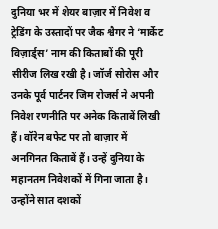दुनिया भर में शेयर बाज़ार में निवेश व ट्रेडिंग के उस्तादों पर जैक श्वैगर ने ‘मार्केट विज़ार्ड्स’ नाम की किताबों की पूरी सीरीज लिख रखी है। जॉर्ज सोरोस और उनके पूर्व पार्टनर जिम रोजर्स ने अपनी निवेश रणनीति पर अनेक किताबें लिखी हैं। वॉरेन बफेट पर तो बाज़ार में अनगिनत किताबें हैं। उन्हें दुनिया के महानतम निवेशकों में गिना जाता है। उन्होंने सात दशकों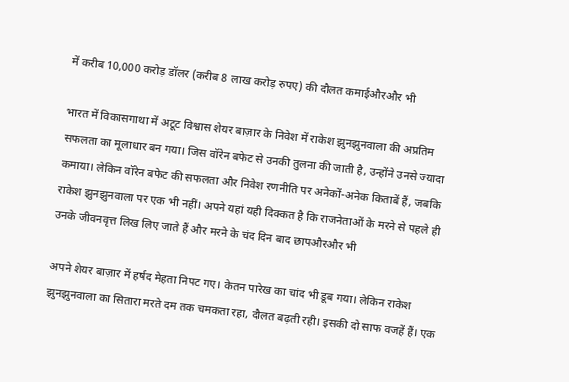में करीब 10,000 करोड़ डॉलर (करीब 8 लाख करोड़ रुपए) की दौलत कमाईऔरऔर भी

भारत में विकासगाथा में अटूट विश्वास शेयर बाज़ार के निवेश में राकेश झुनझुनवाला की अप्रतिम सफलता का मूलाधार बन गया। जिस वॉरेन बफेट से उनकी तुलना की जाती है, उन्होंने उनसे ज्यादा कमाया। लेकिन वॉरेन बफेट की सफलता और निवेश रणनीति पर अनेकों-अनेक किताबें हैं, जबकि राकेश झुनझुनवाला पर एक भी नहीं। अपने यहां यही दिक्कत है कि राजनेताओं के मरने से पहले ही उनके जीवनवृत्त लिख लिए जाते हैं और मरने के चंद दिन बाद छापऔरऔर भी

अपने शेयर बाज़ार में हर्षद मेहता निपट गए। केतन पारेख का चांद भी डूब गया। लेकिन राकेश झुनझुनवाला का सितारा मरते दम तक चमकता रहा, दौलत बढ़ती रही। इसकी दो साफ वजहें हैं। एक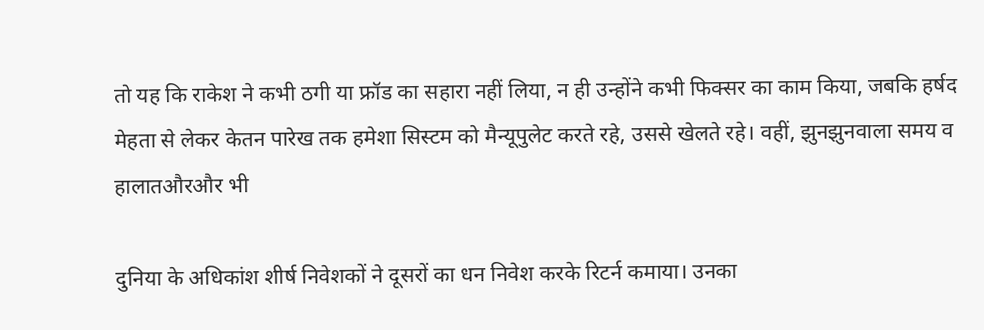तो यह कि राकेश ने कभी ठगी या फ्रॉड का सहारा नहीं लिया, न ही उन्होंने कभी फिक्सर का काम किया, जबकि हर्षद मेहता से लेकर केतन पारेख तक हमेशा सिस्टम को मैन्यूपुलेट करते रहे, उससे खेलते रहे। वहीं, झुनझुनवाला समय व हालातऔरऔर भी

दुनिया के अधिकांश शीर्ष निवेशकों ने दूसरों का धन निवेश करके रिटर्न कमाया। उनका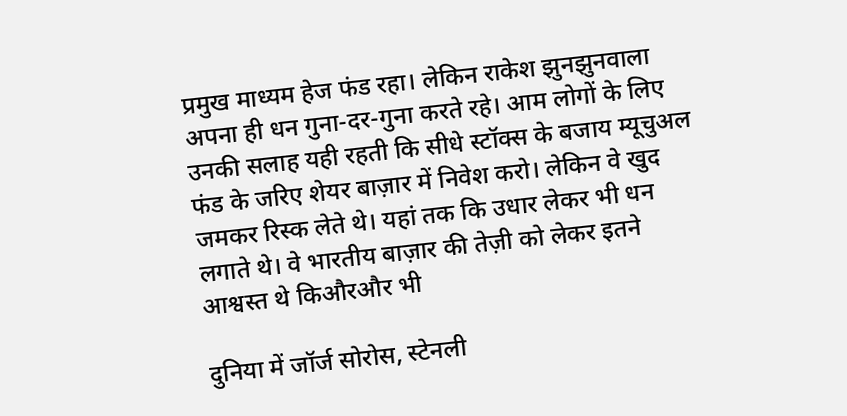प्रमुख माध्यम हेज फंड रहा। लेकिन राकेश झुनझुनवाला अपना ही धन गुना-दर-गुना करते रहे। आम लोगों के लिए उनकी सलाह यही रहती कि सीधे स्टॉक्स के बजाय म्यूचुअल फंड के जरिए शेयर बाज़ार में निवेश करो। लेकिन वे खुद जमकर रिस्क लेते थे। यहां तक कि उधार लेकर भी धन लगाते थे। वे भारतीय बाज़ार की तेज़ी को लेकर इतने आश्वस्त थे किऔरऔर भी

दुनिया में जॉर्ज सोरोस, स्टेनली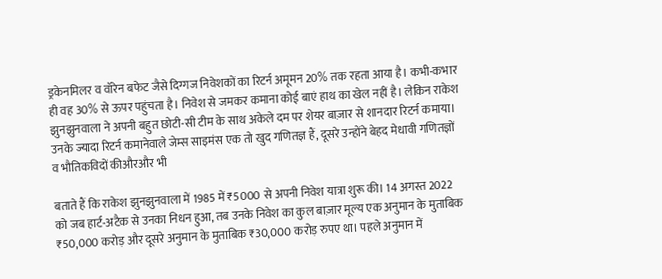ड्रकेनमिलर व वॉरेन बफेट जैसे दिग्गज निवेशकों का रिटर्न अमूमन 20% तक रहता आया है। कभी-कभार ही वह 30% से ऊपर पहुंचता है। निवेश से जमकर कमाना कोई बाएं हाथ का खेल नहीं है। लेकिन राकेश झुनझुनवाला ने अपनी बहुत छोटी-सी टीम के साथ अकेले दम पर शेयर बाज़ार से शानदार रिटर्न कमाया। उनके ज्यादा रिटर्न कमानेवाले जेम्स साइमंस एक तो खुद गणितज्ञ हैं, दूसरे उन्होंने बेहद मेधावी गणितज्ञों व भौतिकविदों कीऔरऔर भी

बताते हैं कि राकेश झुनझुनवाला में 1985 में ₹5000 से अपनी निवेश यात्रा शुरू की। 14 अगस्त 2022 को जब हार्ट-अटैक से उनका निधन हुआ, तब उनके निवेश का कुल बाज़ार मूल्य एक अनुमान के मुताबिक ₹50,000 करोड़ और दूसरे अनुमान के मुताबिक ₹30,000 करोड़ रुपए था। पहले अनुमान में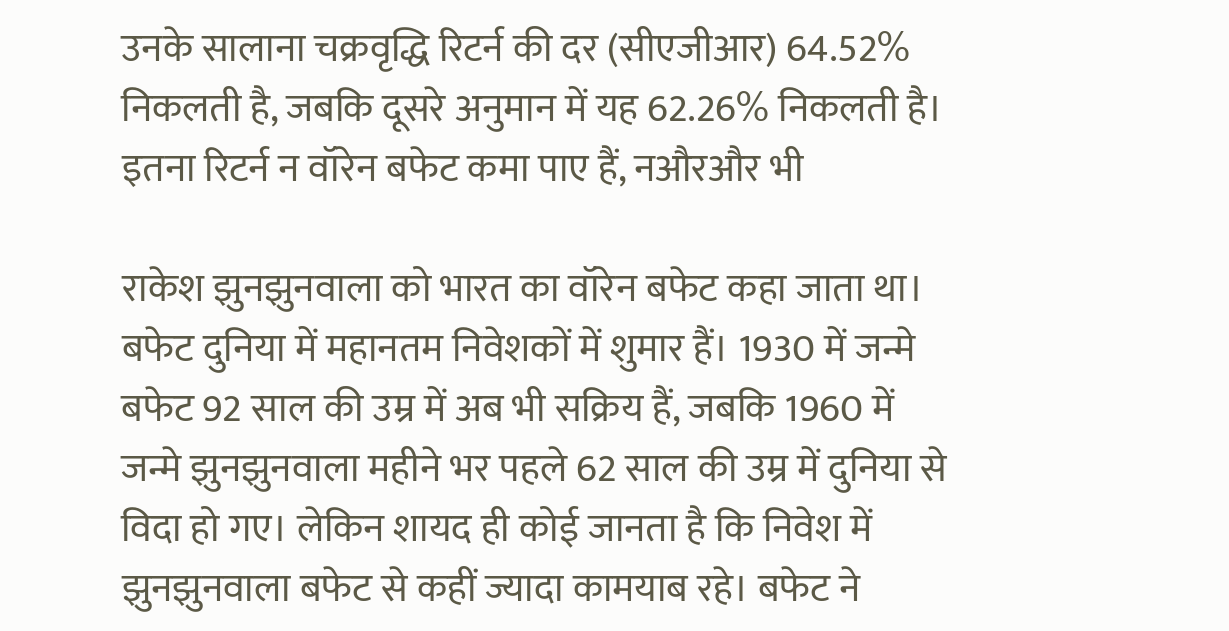उनके सालाना चक्रवृद्धि रिटर्न की दर (सीएजीआर) 64.52% निकलती है, जबकि दूसरे अनुमान में यह 62.26% निकलती है। इतना रिटर्न न वॉरेन बफेट कमा पाए हैं, नऔरऔर भी

राकेश झुनझुनवाला को भारत का वॉरेन बफेट कहा जाता था। बफेट दुनिया में महानतम निवेशकों में शुमार हैं। 1930 में जन्मे बफेट 92 साल की उम्र में अब भी सक्रिय हैं, जबकि 1960 में जन्मे झुनझुनवाला महीने भर पहले 62 साल की उम्र में दुनिया से विदा हो गए। लेकिन शायद ही कोई जानता है कि निवेश में झुनझुनवाला बफेट से कहीं ज्यादा कामयाब रहे। बफेट ने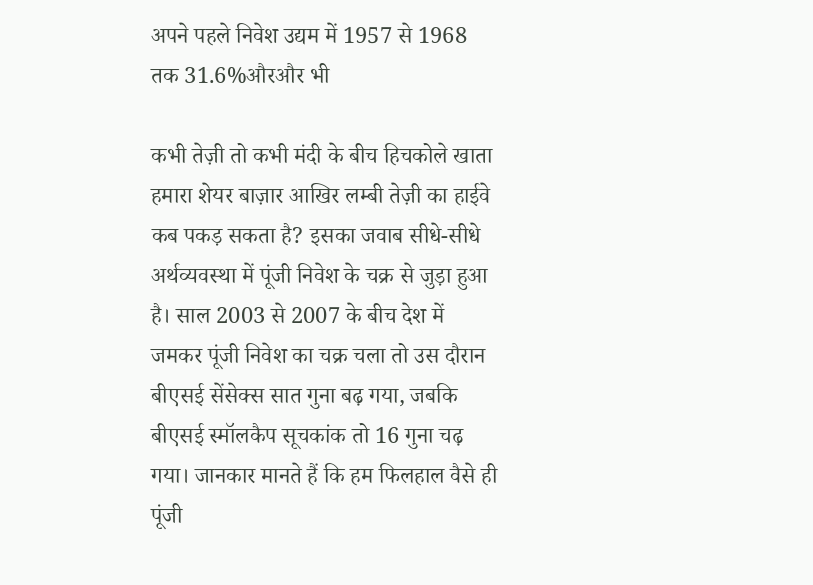अपने पहले निवेश उद्यम में 1957 से 1968 तक 31.6%औरऔर भी

कभी तेज़ी तो कभी मंदी के बीच हिचकोले खाता हमारा शेयर बाज़ार आखिर लम्बी तेज़ी का हाईवे कब पकड़ सकता है? इसका जवाब सीधे-सीधे अर्थव्यवस्था में पूंजी निवेश के चक्र से जुड़ा हुआ है। साल 2003 से 2007 के बीच देश में जमकर पूंजी निवेश का चक्र चला तो उस दौरान बीएसई सेंसेक्स सात गुना बढ़ गया, जबकि बीएसई स्मॉलकैप सूचकांक तो 16 गुना चढ़ गया। जानकार मानते हैं कि हम फिलहाल वैसे ही पूंजी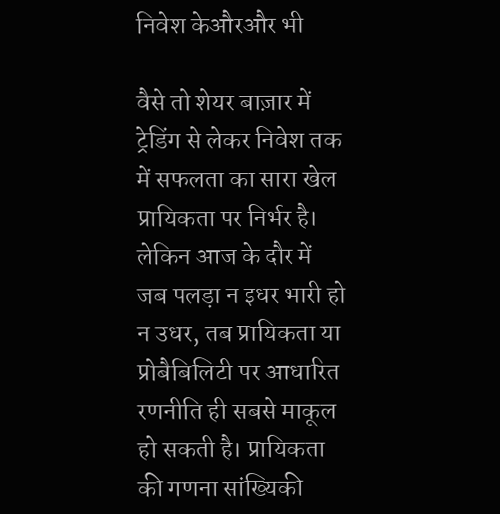निवेश केऔरऔर भी

वैसे तो शेयर बाज़ार में ट्रेडिंग से लेकर निवेश तक में सफलता का सारा खेल प्रायिकता पर निर्भर है। लेकिन आज के दौर में जब पलड़ा न इधर भारी हो न उधर, तब प्रायिकता या प्रोबैबिलिटी पर आधारित रणनीति ही सबसे माकूल हो सकती है। प्रायिकता की गणना सांख्यिकी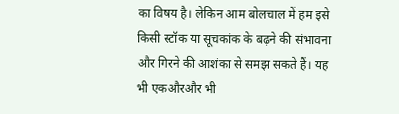का विषय है। लेकिन आम बोलचाल में हम इसे किसी स्टॉक या सूचकांक के बढ़ने की संभावना और गिरने की आशंका से समझ सकते हैं। यह भी एकऔरऔर भी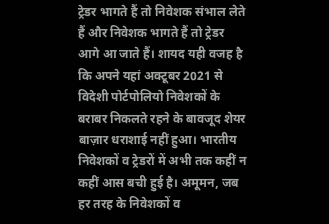ट्रेडर भागते हैं तो निवेशक संभाल लेते हैं और निवेशक भागते हैं तो ट्रेडर आगे आ जाते हैं। शायद यही वजह है कि अपने यहां अक्टूबर 2021 से विदेशी पोर्टपोलियो निवेशकों के बराबर निकलते रहने के बावजूद शेयर बाज़ार धराशाई नहीं हुआ। भारतीय निवेशकों व ट्रेडरों में अभी तक कहीं न कहीं आस बची हुई है। अमूमन, जब हर तरह के निवेशकों व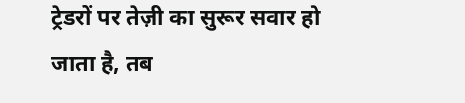ट्रेडरों पर तेज़ी का सुरूर सवार हो जाता है, तब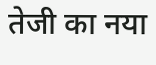तेजी का नया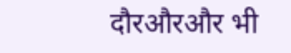दौरऔरऔर भी